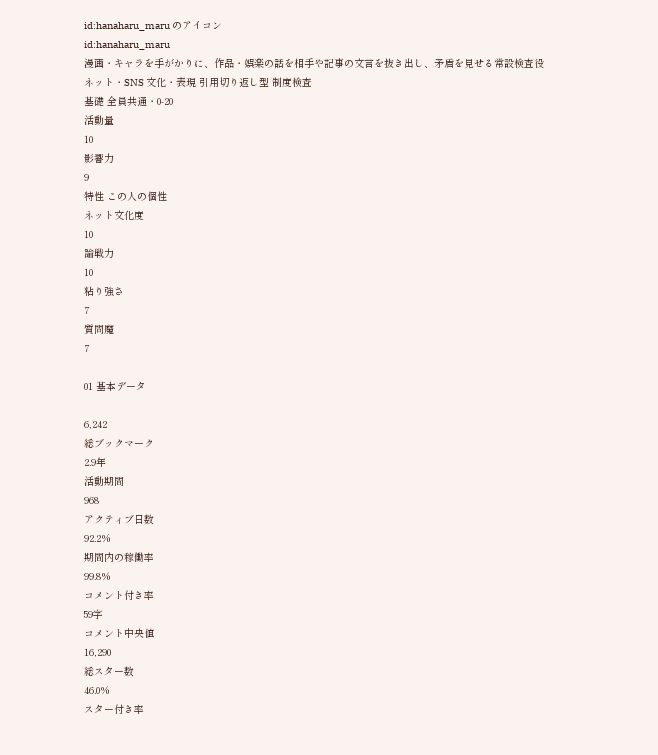id:hanaharu_maru のアイコン
id:hanaharu_maru
漫画・キャラを手がかりに、作品・娯楽の話を相手や記事の文言を抜き出し、矛盾を見せる常設検査役
ネット・SNS 文化・表現 引用切り返し型 制度検査
基礎 全員共通・0-20
活動量
10
影響力
9
特性 この人の個性
ネット文化度
10
論戦力
10
粘り強さ
7
質問魔
7

01 基本データ

6,242
総ブックマーク
2.9年
活動期間
968
アクティブ日数
92.2%
期間内の稼働率
99.8%
コメント付き率
59字
コメント中央値
16,290
総スター数
46.0%
スター付き率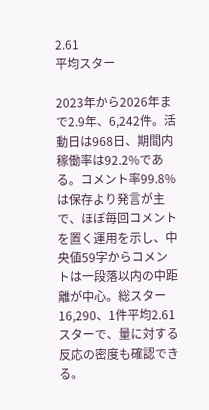2.61
平均スター

2023年から2026年まで2.9年、6,242件。活動日は968日、期間内稼働率は92.2%である。コメント率99.8%は保存より発言が主で、ほぼ毎回コメントを置く運用を示し、中央値59字からコメントは一段落以内の中距離が中心。総スター16,290、1件平均2.61スターで、量に対する反応の密度も確認できる。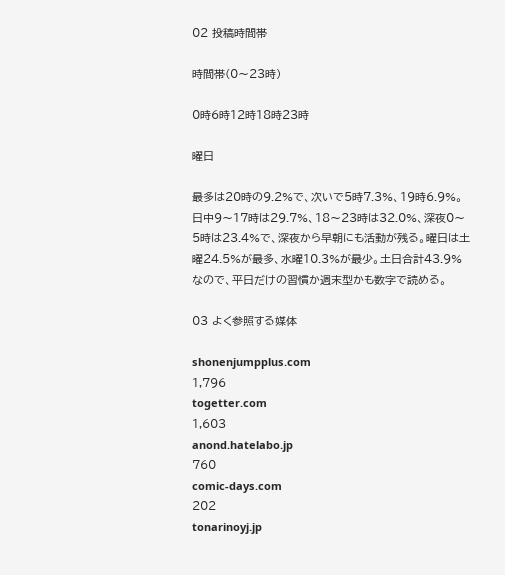02 投稿時間帯

時間帯(0〜23時)

0時6時12時18時23時

曜日

最多は20時の9.2%で、次いで5時7.3%、19時6.9%。日中9〜17時は29.7%、18〜23時は32.0%、深夜0〜5時は23.4%で、深夜から早朝にも活動が残る。曜日は土曜24.5%が最多、水曜10.3%が最少。土日合計43.9%なので、平日だけの習慣か週末型かも数字で読める。

03 よく参照する媒体

shonenjumpplus.com
1,796
togetter.com
1,603
anond.hatelabo.jp
760
comic-days.com
202
tonarinoyj.jp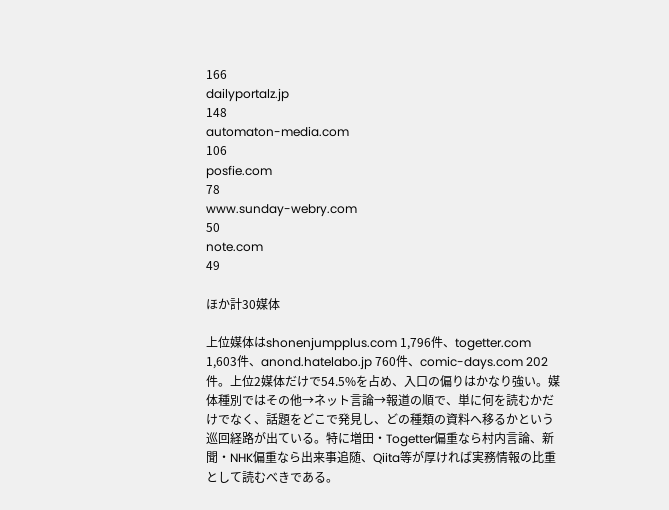166
dailyportalz.jp
148
automaton-media.com
106
posfie.com
78
www.sunday-webry.com
50
note.com
49

ほか計30媒体

上位媒体はshonenjumpplus.com 1,796件、togetter.com 1,603件、anond.hatelabo.jp 760件、comic-days.com 202件。上位2媒体だけで54.5%を占め、入口の偏りはかなり強い。媒体種別ではその他→ネット言論→報道の順で、単に何を読むかだけでなく、話題をどこで発見し、どの種類の資料へ移るかという巡回経路が出ている。特に増田・Togetter偏重なら村内言論、新聞・NHK偏重なら出来事追随、Qiita等が厚ければ実務情報の比重として読むべきである。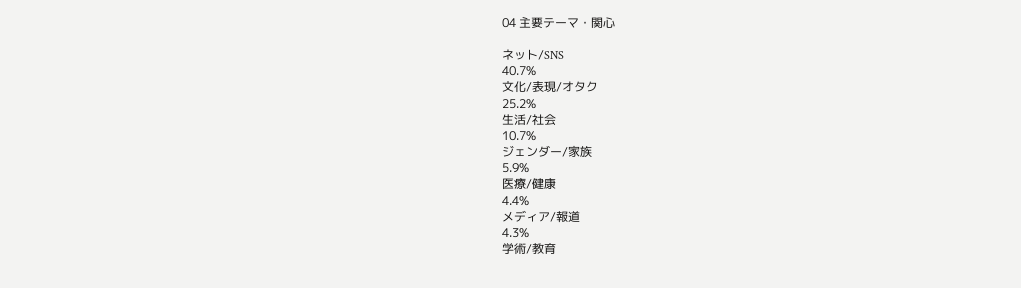04 主要テーマ・関心

ネット/SNS
40.7%
文化/表現/オタク
25.2%
生活/社会
10.7%
ジェンダー/家族
5.9%
医療/健康
4.4%
メディア/報道
4.3%
学術/教育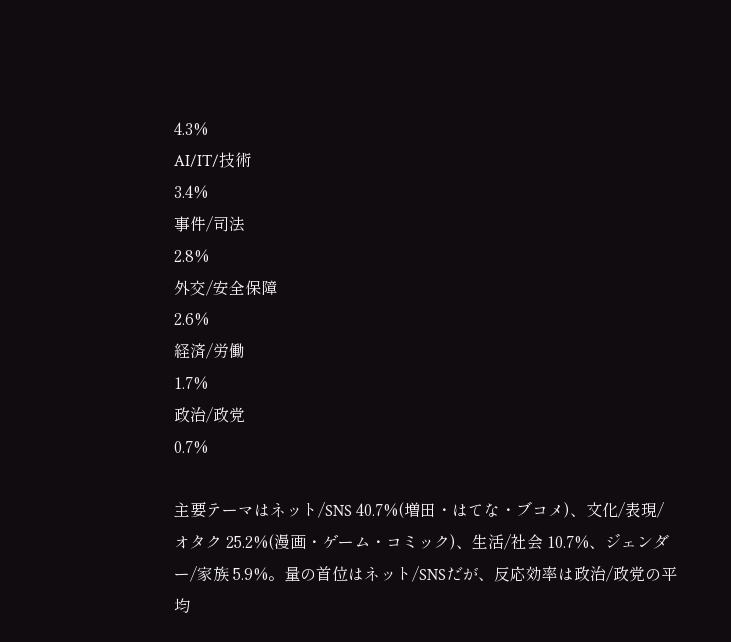4.3%
AI/IT/技術
3.4%
事件/司法
2.8%
外交/安全保障
2.6%
経済/労働
1.7%
政治/政党
0.7%

主要テーマはネット/SNS 40.7%(増田・はてな・ブコメ)、文化/表現/オタク 25.2%(漫画・ゲーム・コミック)、生活/社会 10.7%、ジェンダー/家族 5.9%。量の首位はネット/SNSだが、反応効率は政治/政党の平均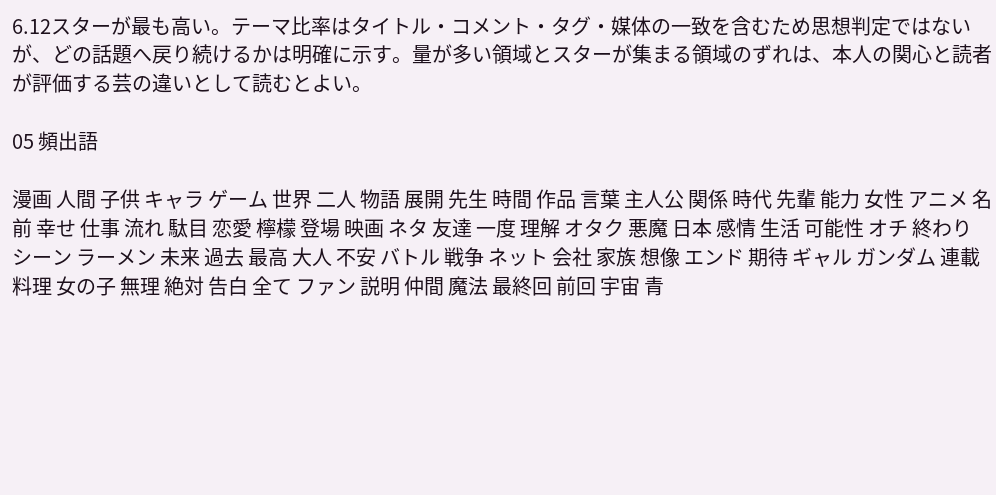6.12スターが最も高い。テーマ比率はタイトル・コメント・タグ・媒体の一致を含むため思想判定ではないが、どの話題へ戻り続けるかは明確に示す。量が多い領域とスターが集まる領域のずれは、本人の関心と読者が評価する芸の違いとして読むとよい。

05 頻出語

漫画 人間 子供 キャラ ゲーム 世界 二人 物語 展開 先生 時間 作品 言葉 主人公 関係 時代 先輩 能力 女性 アニメ 名前 幸せ 仕事 流れ 駄目 恋愛 檸檬 登場 映画 ネタ 友達 一度 理解 オタク 悪魔 日本 感情 生活 可能性 オチ 終わり シーン ラーメン 未来 過去 最高 大人 不安 バトル 戦争 ネット 会社 家族 想像 エンド 期待 ギャル ガンダム 連載 料理 女の子 無理 絶対 告白 全て ファン 説明 仲間 魔法 最終回 前回 宇宙 青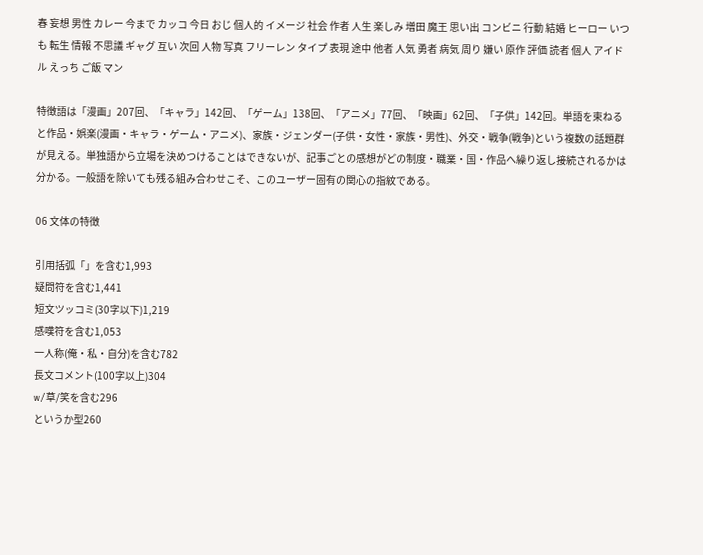春 妄想 男性 カレー 今まで カッコ 今日 おじ 個人的 イメージ 社会 作者 人生 楽しみ 増田 魔王 思い出 コンビニ 行動 結婚 ヒーロー いつも 転生 情報 不思議 ギャグ 互い 次回 人物 写真 フリーレン タイプ 表現 途中 他者 人気 勇者 病気 周り 嫌い 原作 評価 読者 個人 アイドル えっち ご飯 マン

特徴語は「漫画」207回、「キャラ」142回、「ゲーム」138回、「アニメ」77回、「映画」62回、「子供」142回。単語を束ねると作品・娯楽(漫画・キャラ・ゲーム・アニメ)、家族・ジェンダー(子供・女性・家族・男性)、外交・戦争(戦争)という複数の話題群が見える。単独語から立場を決めつけることはできないが、記事ごとの感想がどの制度・職業・国・作品へ繰り返し接続されるかは分かる。一般語を除いても残る組み合わせこそ、このユーザー固有の関心の指紋である。

06 文体の特徴

引用括弧「」を含む1,993
疑問符を含む1,441
短文ツッコミ(30字以下)1,219
感嘆符を含む1,053
一人称(俺・私・自分)を含む782
長文コメント(100字以上)304
w/草/笑を含む296
というか型260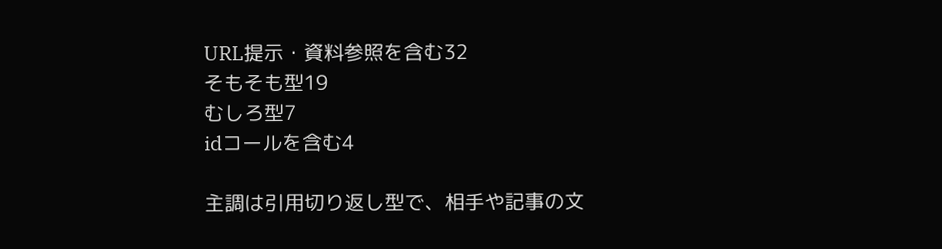URL提示・資料参照を含む32
そもそも型19
むしろ型7
idコールを含む4

主調は引用切り返し型で、相手や記事の文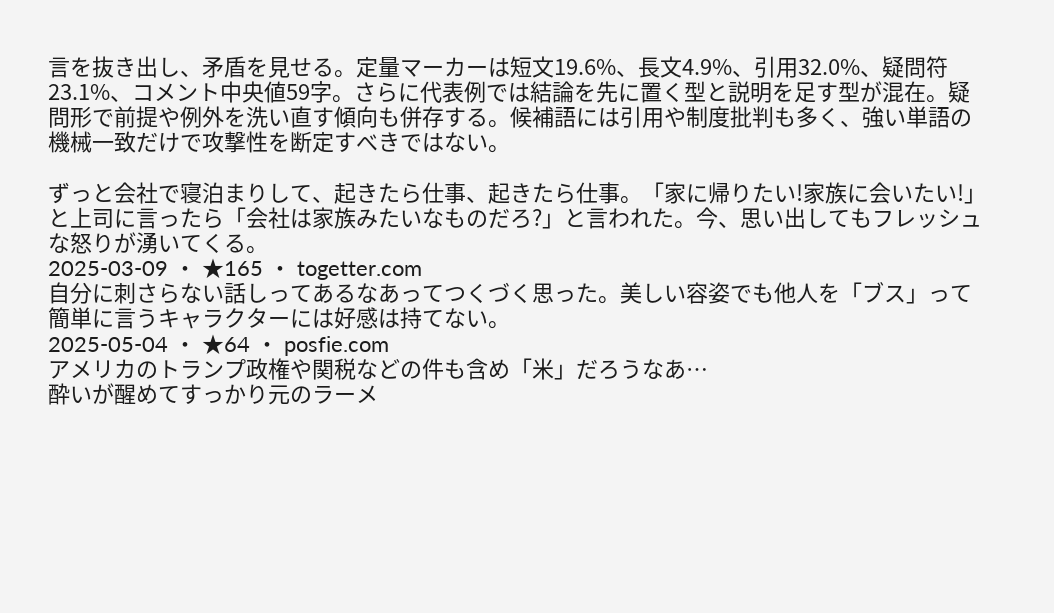言を抜き出し、矛盾を見せる。定量マーカーは短文19.6%、長文4.9%、引用32.0%、疑問符23.1%、コメント中央値59字。さらに代表例では結論を先に置く型と説明を足す型が混在。疑問形で前提や例外を洗い直す傾向も併存する。候補語には引用や制度批判も多く、強い単語の機械一致だけで攻撃性を断定すべきではない。

ずっと会社で寝泊まりして、起きたら仕事、起きたら仕事。「家に帰りたい!家族に会いたい!」と上司に言ったら「会社は家族みたいなものだろ?」と言われた。今、思い出してもフレッシュな怒りが湧いてくる。
2025-03-09 ・ ★165 ・ togetter.com
自分に刺さらない話しってあるなあってつくづく思った。美しい容姿でも他人を「ブス」って簡単に言うキャラクターには好感は持てない。
2025-05-04 ・ ★64 ・ posfie.com
アメリカのトランプ政権や関税などの件も含め「米」だろうなあ…
酔いが醒めてすっかり元のラーメ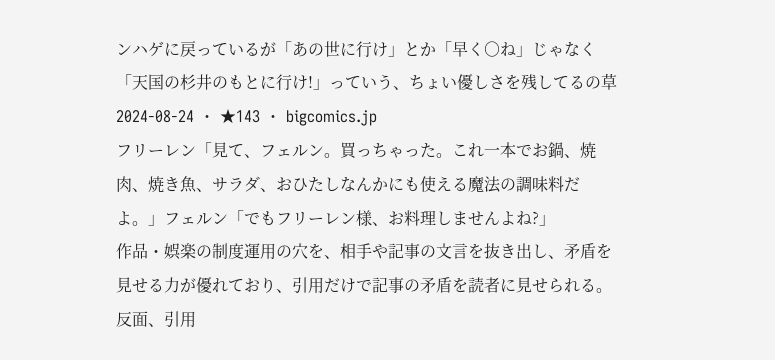ンハゲに戻っているが「あの世に行け」とか「早く○ね」じゃなく「天国の杉井のもとに行け!」っていう、ちょい優しさを残してるの草
2024-08-24 ・ ★143 ・ bigcomics.jp
フリーレン「見て、フェルン。買っちゃった。これ一本でお鍋、焼肉、焼き魚、サラダ、おひたしなんかにも使える魔法の調味料だよ。」フェルン「でもフリーレン様、お料理しませんよね?」
作品・娯楽の制度運用の穴を、相手や記事の文言を抜き出し、矛盾を見せる力が優れており、引用だけで記事の矛盾を読者に見せられる。反面、引用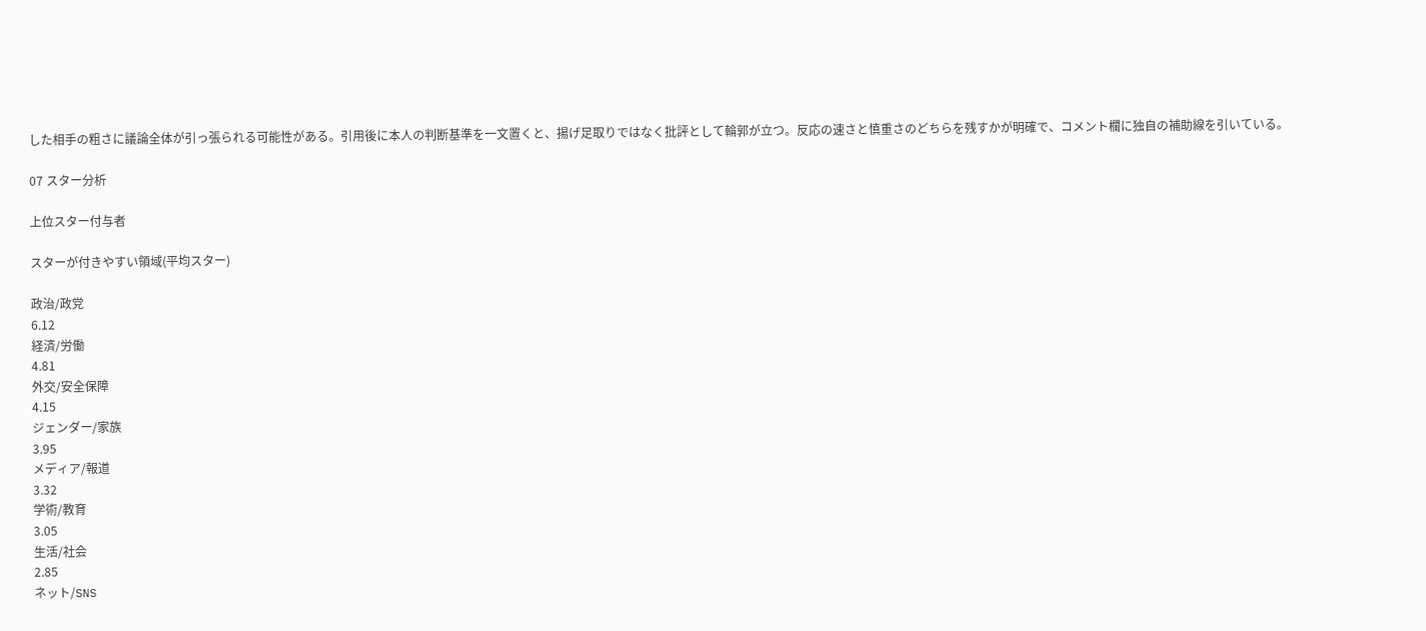した相手の粗さに議論全体が引っ張られる可能性がある。引用後に本人の判断基準を一文置くと、揚げ足取りではなく批評として輪郭が立つ。反応の速さと慎重さのどちらを残すかが明確で、コメント欄に独自の補助線を引いている。

07 スター分析

上位スター付与者

スターが付きやすい領域(平均スター)

政治/政党
6.12
経済/労働
4.81
外交/安全保障
4.15
ジェンダー/家族
3.95
メディア/報道
3.32
学術/教育
3.05
生活/社会
2.85
ネット/SNS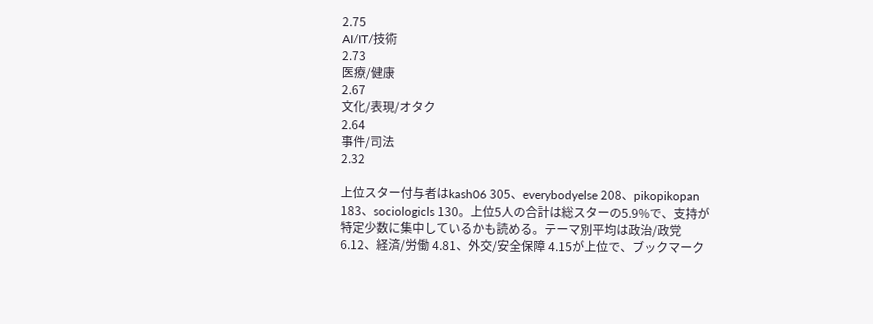2.75
AI/IT/技術
2.73
医療/健康
2.67
文化/表現/オタク
2.64
事件/司法
2.32

上位スター付与者はkash06 305、everybodyelse 208、pikopikopan 183、sociologicls 130。上位5人の合計は総スターの5.9%で、支持が特定少数に集中しているかも読める。テーマ別平均は政治/政党 6.12、経済/労働 4.81、外交/安全保障 4.15が上位で、ブックマーク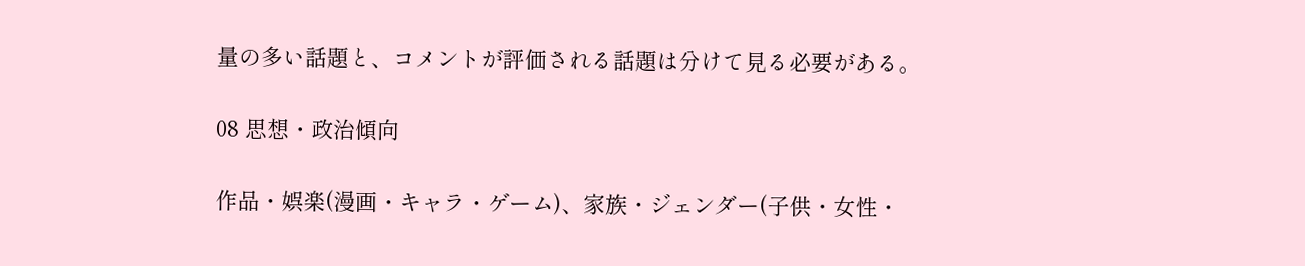量の多い話題と、コメントが評価される話題は分けて見る必要がある。

08 思想・政治傾向

作品・娯楽(漫画・キャラ・ゲーム)、家族・ジェンダー(子供・女性・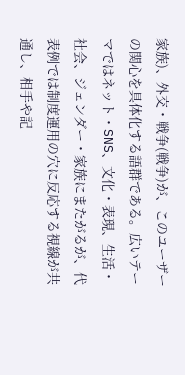家族)、外交・戦争(戦争)が、このユーザーの関心を具体化する語群である。広いテーマではネット・SNS、文化・表現、生活・社会、ジェンダー・家族にまたがるが、代表例では制度運用の穴に反応する視線が共通し、相手や記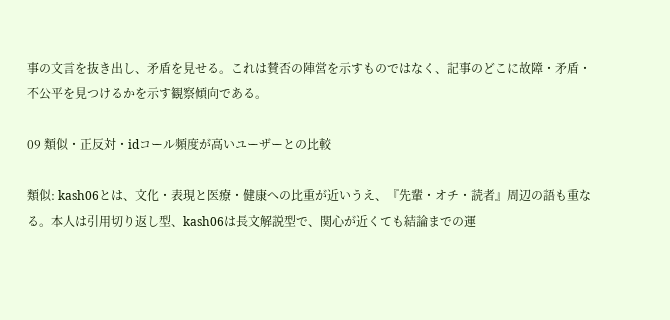事の文言を抜き出し、矛盾を見せる。これは賛否の陣営を示すものではなく、記事のどこに故障・矛盾・不公平を見つけるかを示す観察傾向である。

09 類似・正反対・idコール頻度が高いユーザーとの比較

類似: kash06とは、文化・表現と医療・健康への比重が近いうえ、『先輩・オチ・読者』周辺の語も重なる。本人は引用切り返し型、kash06は長文解説型で、関心が近くても結論までの運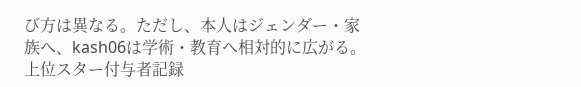び方は異なる。ただし、本人はジェンダー・家族へ、kash06は学術・教育へ相対的に広がる。上位スター付与者記録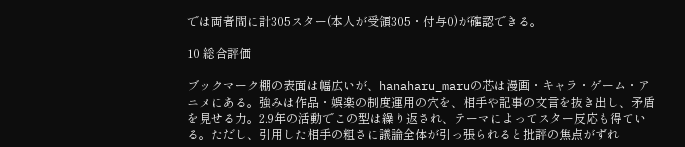では両者間に計305スター(本人が受領305・付与0)が確認できる。

10 総合評価

ブックマーク棚の表面は幅広いが、hanaharu_maruの芯は漫画・キャラ・ゲーム・アニメにある。強みは作品・娯楽の制度運用の穴を、相手や記事の文言を抜き出し、矛盾を見せる力。2.9年の活動でこの型は繰り返され、テーマによってスター反応も得ている。ただし、引用した相手の粗さに議論全体が引っ張られると批評の焦点がずれ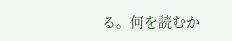る。何を読むか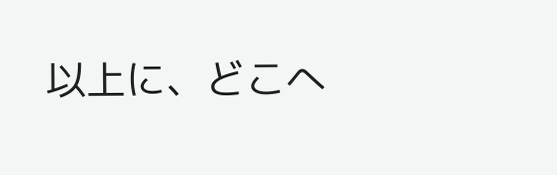以上に、どこへ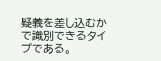疑義を差し込むかで識別できるタイプである。